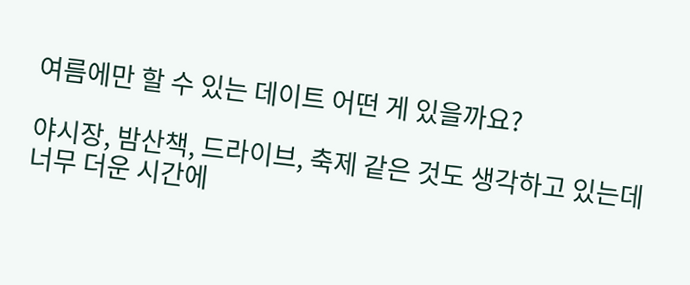여름에만 할 수 있는 데이트 어떤 게 있을까요?

야시장, 밤산책, 드라이브, 축제 같은 것도 생각하고 있는데 너무 더운 시간에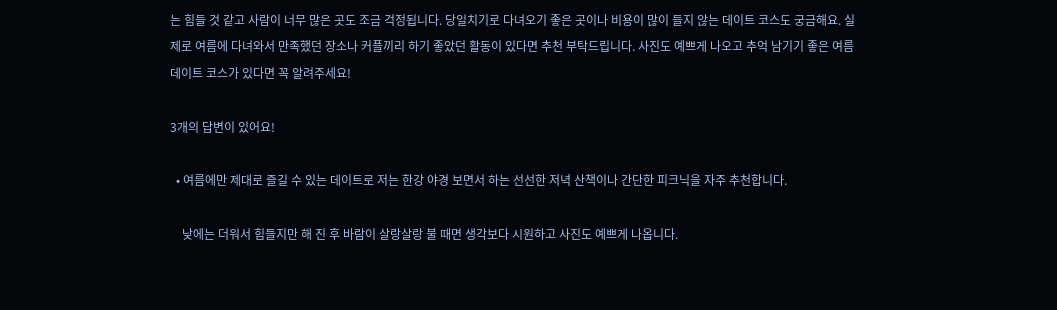는 힘들 것 같고 사람이 너무 많은 곳도 조금 걱정됩니다. 당일치기로 다녀오기 좋은 곳이나 비용이 많이 들지 않는 데이트 코스도 궁금해요. 실제로 여름에 다녀와서 만족했던 장소나 커플끼리 하기 좋았던 활동이 있다면 추천 부탁드립니다. 사진도 예쁘게 나오고 추억 남기기 좋은 여름 데이트 코스가 있다면 꼭 알려주세요!

3개의 답변이 있어요!

  • 여름에만 제대로 즐길 수 있는 데이트로 저는 한강 야경 보면서 하는 선선한 저녁 산책이나 간단한 피크닉을 자주 추천합니다.

    낮에는 더워서 힘들지만 해 진 후 바람이 살랑살랑 불 때면 생각보다 시원하고 사진도 예쁘게 나옵니다.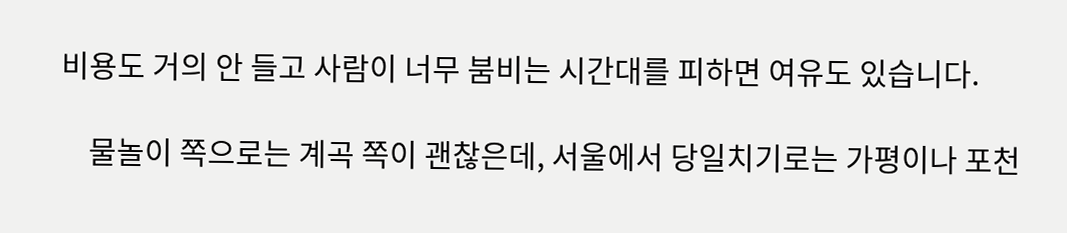비용도 거의 안 들고 사람이 너무 붐비는 시간대를 피하면 여유도 있습니다.

    물놀이 쪽으로는 계곡 쪽이 괜찮은데, 서울에서 당일치기로는 가평이나 포천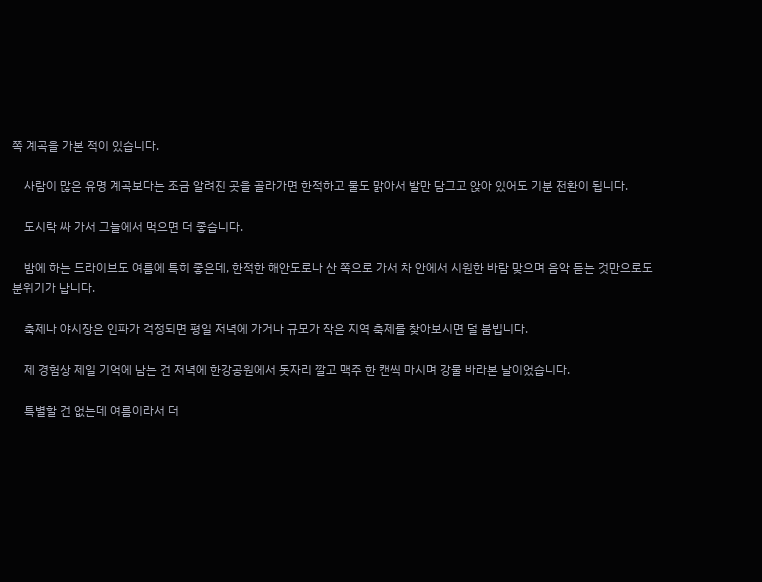쪽 계곡을 가본 적이 있습니다.

    사람이 많은 유명 계곡보다는 조금 알려진 곳을 골라가면 한적하고 물도 맑아서 발만 담그고 앉아 있어도 기분 전환이 됩니다.

    도시락 싸 가서 그늘에서 먹으면 더 좋습니다.

    밤에 하는 드라이브도 여름에 특히 좋은데, 한적한 해안도로나 산 쪽으로 가서 차 안에서 시원한 바람 맞으며 음악 듣는 것만으로도 분위기가 납니다.

    축제나 야시장은 인파가 걱정되면 평일 저녁에 가거나 규모가 작은 지역 축제를 찾아보시면 덜 붐빕니다.

    제 경험상 제일 기억에 남는 건 저녁에 한강공원에서 돗자리 깔고 맥주 한 캔씩 마시며 강물 바라본 날이었습니다.

    특별할 건 없는데 여름이라서 더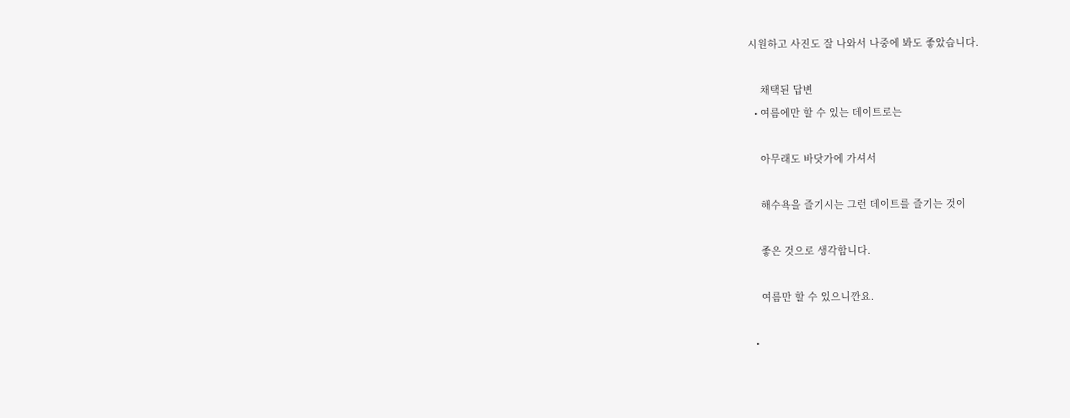시원하고 사진도 잘 나와서 나중에 봐도 좋았습니다.

    채택된 답변
  • 여름에만 할 수 있는 데이트로는

    아무래도 바닷가에 가셔서

    해수욕을 즐기시는 그런 데이트를 즐기는 것이

    좋은 것으로 생각합니다.

    여름만 할 수 있으니깐요.

  •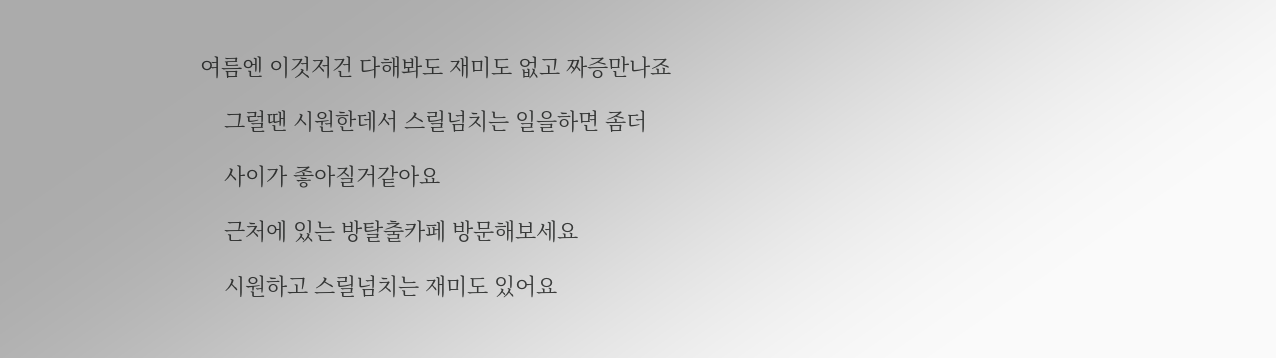여름엔 이것저건 다해봐도 재미도 없고 짜증만나죠

    그럴땐 시원한데서 스릴넘치는 일을하면 좀더

    사이가 좋아질거같아요

    근처에 있는 방탈출카페 방문해보세요

    시원하고 스릴넘치는 재미도 있어요